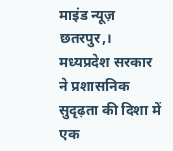माइंड न्यूज़ छतरपुर,। मध्यप्रदेश सरकार ने प्रशासनिक सुदृढ़ता की दिशा में एक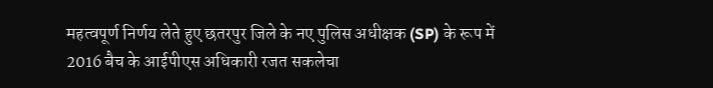महत्वपूर्ण निर्णय लेते हुए छतरपुर जिले के नए पुलिस अधीक्षक (SP) के रूप में 2016 बैच के आईपीएस अधिकारी रजत सकलेचा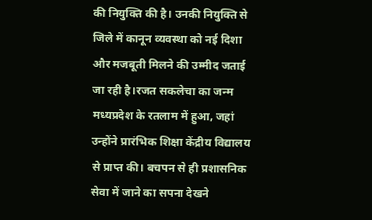की नियुक्ति की है। उनकी नियुक्ति से जिले में कानून व्यवस्था को नई दिशा और मजबूती मिलने की उम्मीद जताई जा रही है।रजत सकलेचा का जन्म मध्यप्रदेश के रतलाम में हुआ, जहां उन्होंने प्रारंभिक शिक्षा केंद्रीय विद्यालय से प्राप्त की। बचपन से ही प्रशासनिक सेवा में जाने का सपना देखने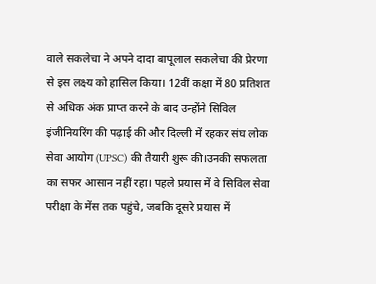वाले सकलेचा ने अपने दादा बापूलाल सकलेचा की प्रेरणा से इस लक्ष्य को हासिल किया। 12वीं कक्षा में 80 प्रतिशत से अधिक अंक प्राप्त करने के बाद उन्होंने सिविल इंजीनियरिंग की पढ़ाई की और दिल्ली में रहकर संघ लोक सेवा आयोग (UPSC) की तैयारी शुरू की।उनकी सफलता का सफर आसान नहीं रहा। पहले प्रयास में वे सिविल सेवा परीक्षा के मेंस तक पहुंचे, जबकि दूसरे प्रयास में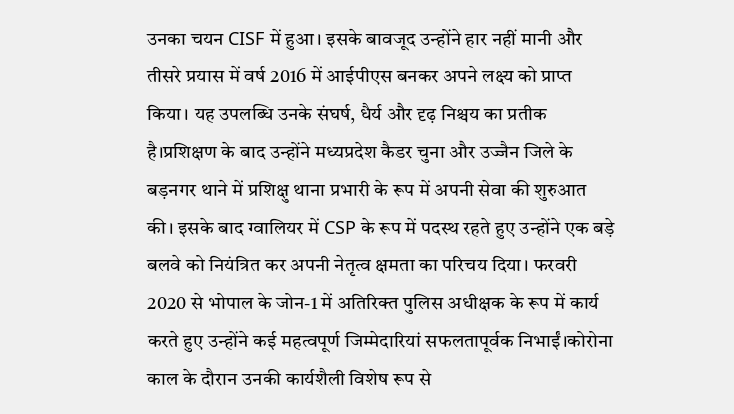उनका चयन CISF में हुआ। इसके बावजूद उन्होंने हार नहीं मानी और तीसरे प्रयास में वर्ष 2016 में आईपीएस बनकर अपने लक्ष्य को प्राप्त किया। यह उपलब्धि उनके संघर्ष, धैर्य और दृढ़ निश्चय का प्रतीक है।प्रशिक्षण के बाद उन्होंने मध्यप्रदेश कैडर चुना और उज्जैन जिले के बड़नगर थाने में प्रशिक्षु थाना प्रभारी के रूप में अपनी सेवा की शुरुआत की। इसके बाद ग्वालियर में CSP के रूप में पदस्थ रहते हुए उन्होंने एक बड़े बलवे को नियंत्रित कर अपनी नेतृत्व क्षमता का परिचय दिया। फरवरी 2020 से भोपाल के जोन-1 में अतिरिक्त पुलिस अधीक्षक के रूप में कार्य करते हुए उन्होंने कई महत्वपूर्ण जिम्मेदारियां सफलतापूर्वक निभाईं।कोरोना काल के दौरान उनकी कार्यशैली विशेष रूप से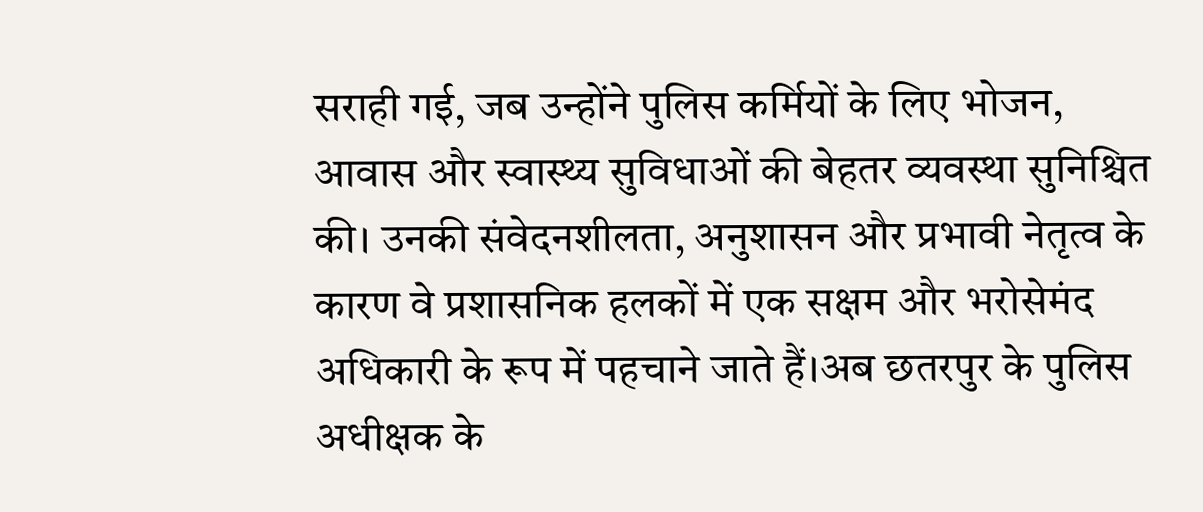सराही गई, जब उन्होंने पुलिस कर्मियों के लिए भोजन, आवास और स्वास्थ्य सुविधाओं की बेहतर व्यवस्था सुनिश्चित की। उनकी संवेदनशीलता, अनुशासन और प्रभावी नेतृत्व के कारण वे प्रशासनिक हलकों में एक सक्षम और भरोसेमंद अधिकारी के रूप में पहचाने जाते हैं।अब छतरपुर के पुलिस अधीक्षक के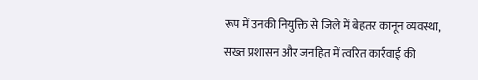रूप में उनकी नियुक्ति से जिले में बेहतर कानून व्यवस्था, सख्त प्रशासन और जनहित में त्वरित कार्रवाई की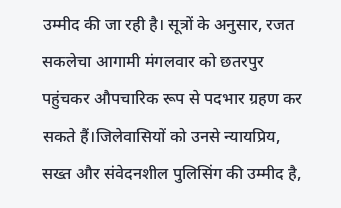उम्मीद की जा रही है। सूत्रों के अनुसार, रजत सकलेचा आगामी मंगलवार को छतरपुर पहुंचकर औपचारिक रूप से पदभार ग्रहण कर सकते हैं।जिलेवासियों को उनसे न्यायप्रिय, सख्त और संवेदनशील पुलिसिंग की उम्मीद है,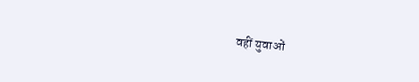वहीं युवाओं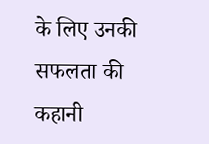के लिए उनकी सफलता की कहानी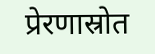प्रेरणास्रोत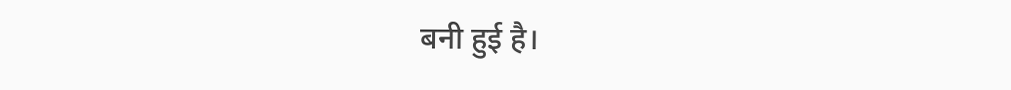बनी हुई है।